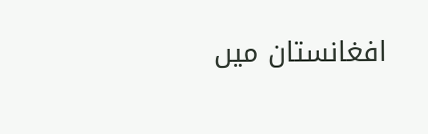افغانستان میں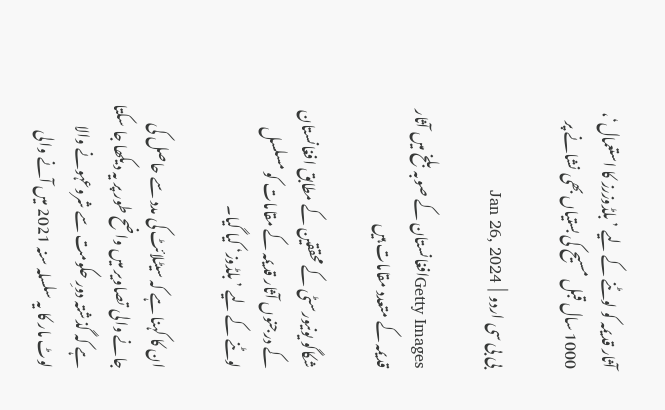آثار قدیمہ کو لوٹنے کے لیے ’بلڈوزرز کا استعمال‘، 1000 سال قبل مسیح کی بستیاں بھی نشانے پر

بی بی سی اردو  |  Jan 26, 2024

Getty Imagesافغانستان کے صوبہ بلخ میں آثار قدیمہ کے متعدد مقامات ہیں

شکاگو یونیورسٹی کے محققین کے مطابق افغانستان کے درجنوں آثار قدیمہ کے مقامات کو مسلسل لوٹنے کے لیے ’بلڈوز‘ کیا گیا۔

ان کا کہنا ہے کہ سیٹلائٹ کی مدد سے حاصل کی جانے والی تصاویر میں واضح طور پر یہ دیکھا جا سکتا ہے کہ گذشتہ دورِ حکومت سے شروعہونے والا لوٹ مار کا یہ سلسلہ سنہ 2021 میں آنے والی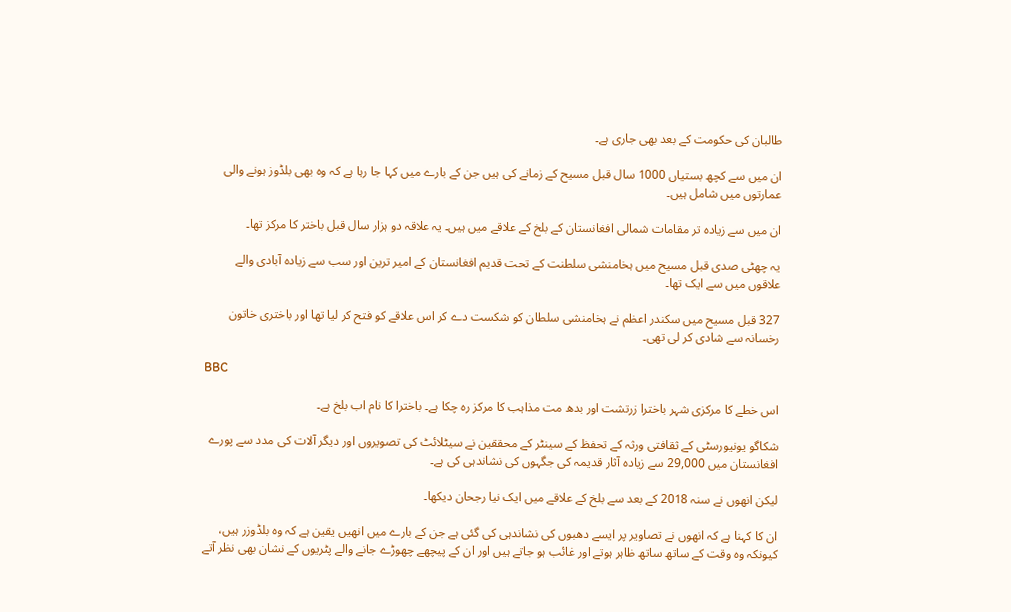طالبان کی حکومت کے بعد بھی جاری ہے۔

ان میں سے کچھ بستیاں 1000 سال قبل مسیح کے زمانے کی ہیں جن کے بارے میں کہا جا رہا ہے کہ وہ بھی بلڈوز ہونے والی عمارتوں میں شامل ہیں۔

ان میں سے زیادہ تر مقامات شمالی افغانستان کے بلخ کے علاقے میں ہیں۔ یہ علاقہ دو ہزار سال قبل باختر کا مرکز تھا۔

یہ چھٹی صدی قبل مسیح میں ہخامنشی سلطنت کے تحت قدیم افغانستان کے امیر ترین اور سب سے زیادہ آبادی والے علاقوں میں سے ایک تھا۔

327 قبل مسیح میں سکندر اعظم نے ہخامنشی سلطان کو شکست دے کر اس علاقے کو فتح کر لیا تھا اور باختری خاتون رخسانہ سے شادی کر لی تھی۔

BBC

اس خطے کا مرکزی شہر باخترا زرتشت اور بدھ مت مذاہب کا مرکز رہ چکا ہے۔ باخترا کا نام اب بلخ ہے۔

شکاگو یونیورسٹی کے ثقافتی ورثہ کے تحفظ کے سینٹر کے محققین نے سیٹلائٹ کی تصویروں اور دیگر آلات کی مدد سے پورے افغانستان میں 29,000 سے زیادہ آثار قدیمہ کی جگہوں کی نشاندہی کی ہے۔

لیکن انھوں نے سنہ 2018 کے بعد سے بلخ کے علاقے میں ایک نیا رجحان دیکھا۔

ان کا کہنا ہے کہ انھوں نے تصاویر پر ایسے دھبوں کی نشاندہی کی گئی ہے جن کے بارے میں انھیں یقین ہے کہ وہ بلڈوزر ہیں، کیونکہ وہ وقت کے ساتھ ساتھ ظاہر ہوتے اور غائب ہو جاتے ہیں اور ان کے پیچھے چھوڑے جانے والے پٹریوں کے نشان بھی نظر آتے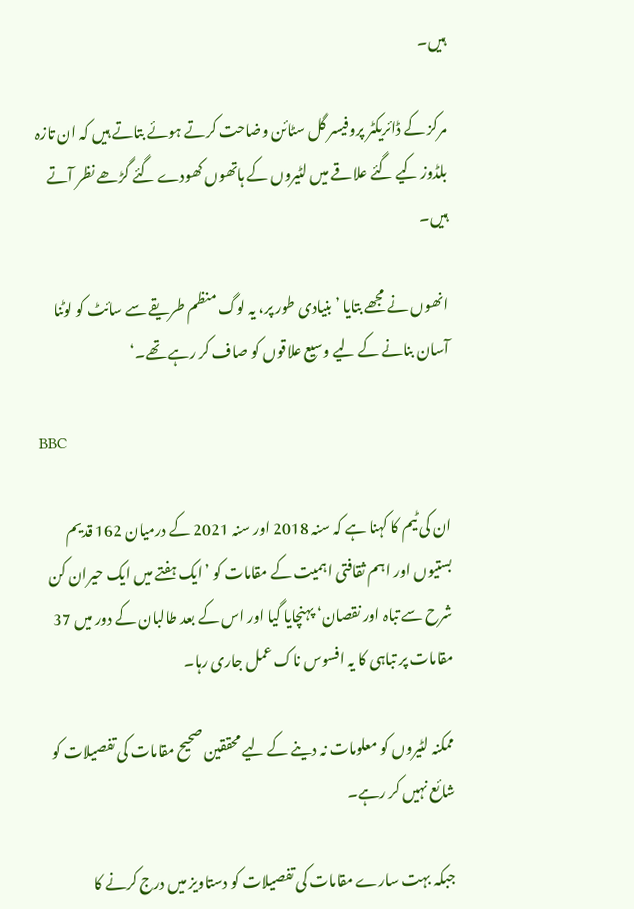ہیں۔

مرکز کے ڈائریکٹر پروفیسر گل سٹائن وضاحت کرتے ہوئے بتاتے ہیں کہ ان تازہ بلڈوز کیے گئے علاقے میں لٹیروں کے ہاتھوں کھودے گئے گڑھے نظر آتے ہیں۔

انھوں نے مجھے بتایا ’بنیادی طور پر، یہ لوگ منظم طریقے سے سائٹ کو لوٹنا آسان بنانے کے لیے وسیع علاقوں کو صاف کر رہے تھے۔‘

BBC

ان کی ٹیم کا کہنا ہے کہ سنہ 2018 اور سنہ 2021 کے درمیان 162 قدیم بستیوں اور اہم ثقافتی اہمیت کے مقامات کو ’ایک ہفتے میں ایک حیران کن شرح سے تباہ اور نقصان‘ پہنچایا گیا اور اس کے بعد طالبان کے دور میں 37 مقامات پر تباہی کا یہ افسوس ناک عمل جاری رہا۔

ممکنہ لٹیروں کو معلومات نہ دینے کے لیے محققین صحیح مقامات کی تفصیلات کو شائع نہیں کر رہے۔

جبکہ بہت سارے مقامات کی تفصیلات کو دستاویز میں درج کرنے کا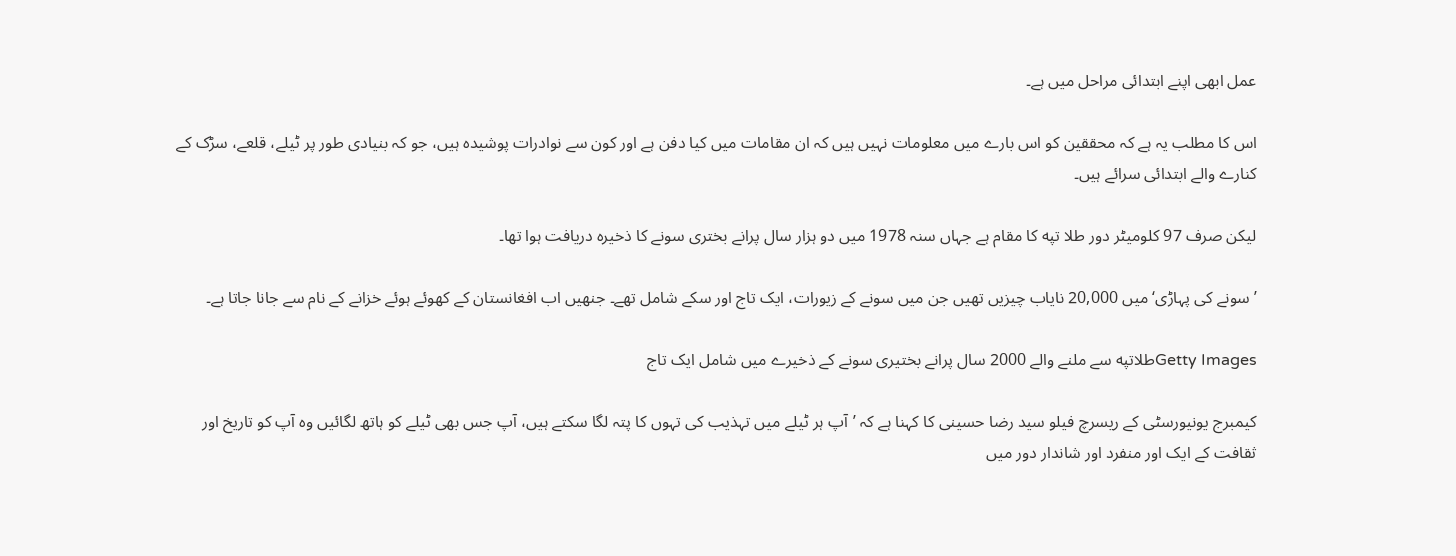عمل ابھی اپنے ابتدائی مراحل میں ہے۔

اس کا مطلب یہ ہے کہ محققین کو اس بارے میں معلومات نہیں ہیں کہ ان مقامات میں کیا دفن ہے اور کون سے نوادرات پوشیدہ ہیں، جو کہ بنیادی طور پر ٹیلے، قلعے، سڑک کے کنارے والے ابتدائی سرائے ہیں۔

لیکن صرف 97 کلومیٹر دور طلا تپه کا مقام ہے جہاں سنہ 1978 میں دو ہزار سال پرانے بختری سونے کا ذخیرہ دریافت ہوا تھا۔

’سونے کی پہاڑی‘ میں 20,000 نایاب چیزیں تھیں جن میں سونے کے زیورات، ایک تاج اور سکے شامل تھے۔ جنھیں اب افغانستان کے کھوئے ہوئے خزانے کے نام سے جانا جاتا ہے۔

Getty Imagesطلاتپه سے ملنے والے 2000 سال پرانے بختیری سونے کے ذخیرے میں شامل ایک تاج

کیمبرج یونیورسٹی کے ریسرچ فیلو سید رضا حسینی کا کہنا ہے کہ ’آپ ہر ٹیلے میں تہذیب کی تہوں کا پتہ لگا سکتے ہیں، آپ جس بھی ٹیلے کو ہاتھ لگائیں وہ آپ کو تاریخ اور ثقافت کے ایک اور منفرد اور شاندار دور میں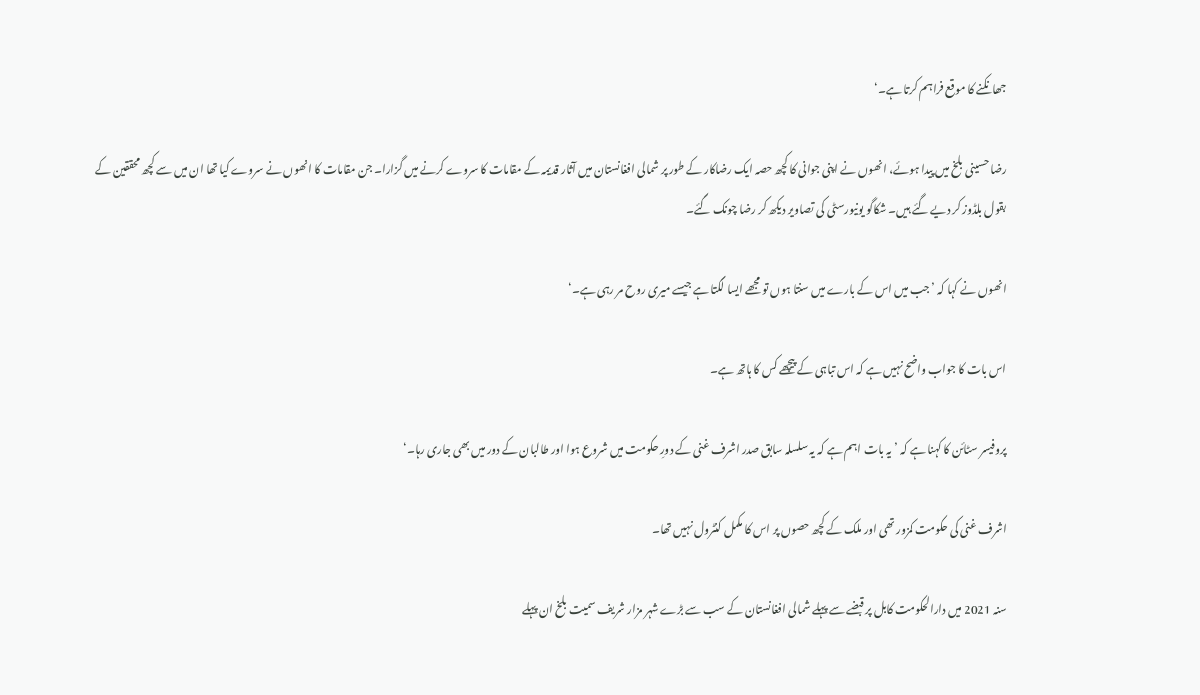جھانکنے کا موقع فراہم کرتا ہے۔‘

رضا حسینی بلخ میں پیدا ہوئے، انھوں نے اپنی جوانی کا کچھ حصہ ایک رضاکار کے طور پر شمالی افغانستان میں آثار قدیمہ کے مقامات کا سروے کرنے میں گزارا۔ جن مقامات کا انھوں نے سروے کیا تھا ان میں سے کچھ محققین کے بقول بلڈوز کر دیے گئے ہیں۔ شکاگو یونیورسٹی کی تصاویر دیکھ کر رضا چونک گئے۔

انھوں نے کہا کہ ’جب میں اس کے بارے میں سنتا ہوں تو مجھے ایسا لگتا ہے جیسے میری روح مر رہی ہے۔‘

اس بات کا جواب واضح نہیں ہے کہ اس تباہی کے پیچھے کس کا ہاتھ ہے۔

پروفیسر سٹائن کا کہنا ہے کہ ’یہ بات اہم ہے کہ یہ سلسلہ سابق صدر اشرف غنی کے دورِ حکومت میں شروع ہوا اور طالبان کے دور میں بھی جاری رہا۔‘

اشرف غنی کی حکومت کمزور تھی اور ملک کے کچھ حصوں پر اس کا مکمل کنٹرول نہیں تھا۔

سنہ 2021 میں دارالحکومت کابل پر قبضے سے پہلے شمالی افغانستان کے سب سے بڑے شہر مزار شریف سمیت بلخ ان پہلے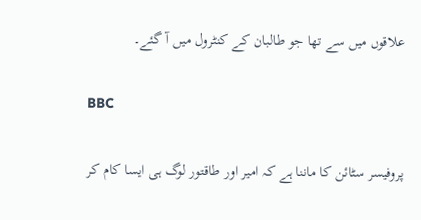علاقوں میں سے تھا جو طالبان کے کنٹرول میں آ گئے۔

BBC

پروفیسر سٹائن کا ماننا ہے کہ امیر اور طاقتور لوگ ہی ایسا کام کر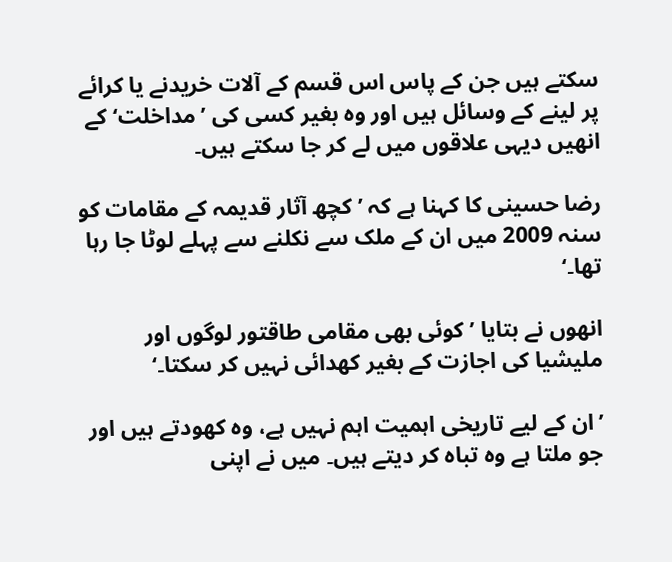سکتے ہیں جن کے پاس اس قسم کے آلات خریدنے یا کرائے پر لینے کے وسائل ہیں اور وہ بغیر کسی کی ’مداخلت‘ کے انھیں دیہی علاقوں میں لے کر جا سکتے ہیں۔

رضا حسینی کا کہنا ہے کہ ’کچھ آثار قدیمہ کے مقامات کو سنہ 2009 میں ان کے ملک سے نکلنے سے پہلے لوٹا جا رہا تھا۔‘

انھوں نے بتایا ’کوئی بھی مقامی طاقتور لوگوں اور ملیشیا کی اجازت کے بغیر کھدائی نہیں کر سکتا۔‘

’ان کے لیے تاریخی اہمیت اہم نہیں ہے، وہ کھودتے ہیں اور جو ملتا ہے وہ تباہ کر دیتے ہیں۔ میں نے اپنی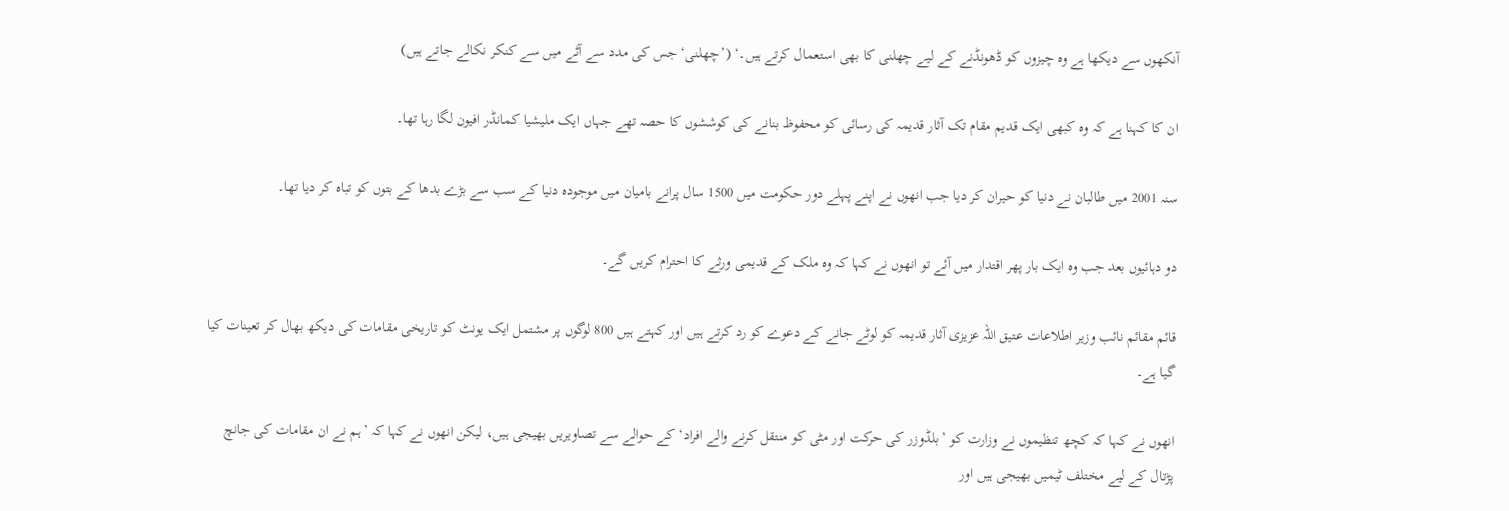آنکھوں سے دیکھا ہے وہ چیزوں کو ڈھونڈنے کے لیے چھلنی کا بھی استعمال کرتے ہیں۔‘ (’چھلنی‘ جس کی مدد سے آٹے میں سے کنکر نکالے جاتے ہیں)

ان کا کہنا ہے کہ وہ کبھی ایک قدیم مقام تک آثار قدیمہ کی رسائی کو محفوظ بنانے کی کوششوں کا حصہ تھے جہاں ایک ملیشیا کمانڈر افیون لگا رہا تھا۔

سنہ 2001 میں طالبان نے دنیا کو حیران کر دیا جب انھوں نے اپنے پہلے دور حکومت میں 1500 سال پرانے بامیان میں موجودہ دنیا کے سب سے بڑے بدھا کے بتوں کو تباہ کر دیا تھا۔

دو دہائیوں بعد جب وہ ایک بار پھر اقتدار میں آئے تو انھوں نے کہا کہ وہ ملک کے قدیمی ورثے کا احترام کریں گے۔

قائم مقائم نائب وزیر اطلاعات عتیق اللہ عزیزی آثار قدیمہ کو لوٹے جانے کے دعوے کو رد کرتے ہیں اور کہتے ہیں 800 لوگوں پر مشتمل ایک یونٹ کو تاریخی مقامات کی دیکھ بھال کر تعینات کیا گیا ہے۔

انھوں نے کہا کہ کچھ تنظیموں نے وزارت کو ’بلڈوزر کی حرکت اور مٹی کو منتقل کرنے والے افراد‘ کے حوالے سے تصاویریں بھیجی ہیں، لیکن انھوں نے کہا کہ ’ہم نے ان مقامات کی جانچ پڑتال کے لیے مختلف ٹیمیں بھیجی ہیں اور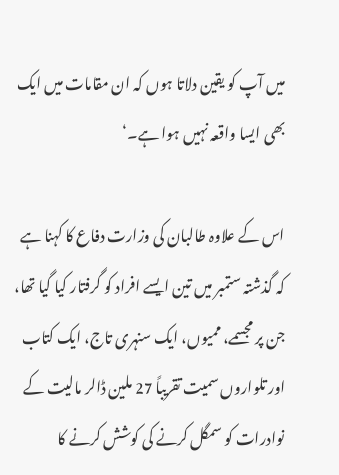میں آپ کو یقین دلاتا ہوں کہ ان مقامات میں ایک بھی ایسا واقعہ نہیں ہوا ہے۔‘

اس کے علاوہ طالبان کی وزارت دفاع کا کہنا ہے کہ گذشتہ ستمبر میں تین ایسے افراد کو گرفتار کیا گیا تھا، جن پر مجسمے، ممیوں، ایک سنہری تاج، ایک کتاب اور تلواروں سمیت تقریباً 27 ملین ڈالر مالیت کے نوادرات کو سمگل کرنے کی کوشش کرنے کا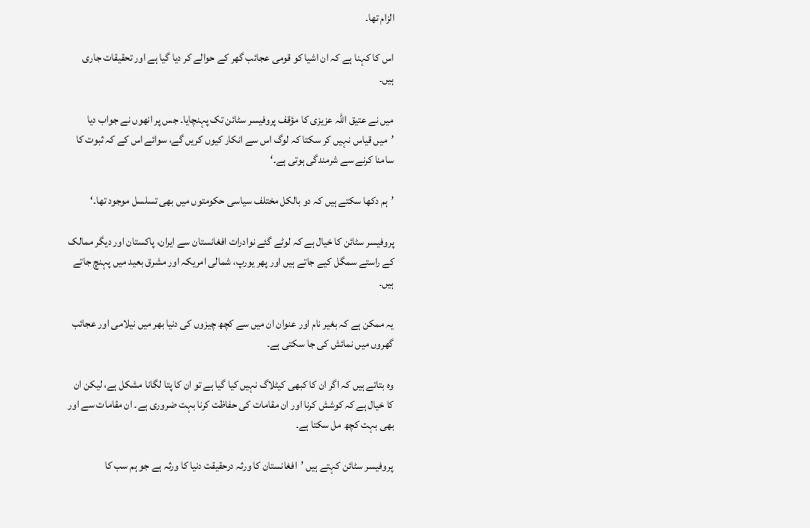الزام تھا۔

اس کا کہنا ہے کہ ان اشیا کو قومی عجائب گھر کے حوالے کر دیا گیا ہے اور تحقیقات جاری ہیں۔

میں نے عتیق اللہ عزیزی کا مؤقف پروفیسر سٹائن تک پہنچایا۔ جس پر انھوں نے جواب دیا ’میں قیاس نہیں کر سکتا کہ لوگ اس سے انکار کیوں کریں گے، سوائے اس کے کہ ثبوت کا سامنا کرنے سے شرمندگی ہوتی ہے۔‘

’ہم دکھا سکتے ہیں کہ دو بالکل مختلف سیاسی حکومتوں میں بھی تسلسل موجود تھا۔‘

پروفیسر سٹائن کا خیال ہے کہ لوٹے گئے نوادرات افغانستان سے ایران، پاکستان اور دیگر ممالک کے راستے سمگل کیے جاتے ہیں اور پھر یورپ، شمالی امریکہ اور مشرق بعید میں پہنچ جاتے ہیں۔

یہ ممکن ہے کہ بغیر نام اور عنوان ان میں سے کچھ چیزوں کی دنیا بھر میں نیلامی اور عجائب گھروں میں نمائش کی جا سکتی ہے۔

وہ بتاتے ہیں کہ اگر ان کا کبھی کیٹلاگ نہیں کیا گیا ہے تو ان کا پتا لگانا مشکل ہے، لیکن ان کا خیال ہے کہ کوشش کرنا اور ان مقامات کی حفاظت کرنا بہت ضروری ہے۔ ان مقامات سے اور بھی بہت کچھ مل سکتا ہے۔

پروفیسر سٹائن کہتے ہیں ’افغانستان کا ورثہ درحقیقت دنیا کا ورثہ ہے جو ہم سب کا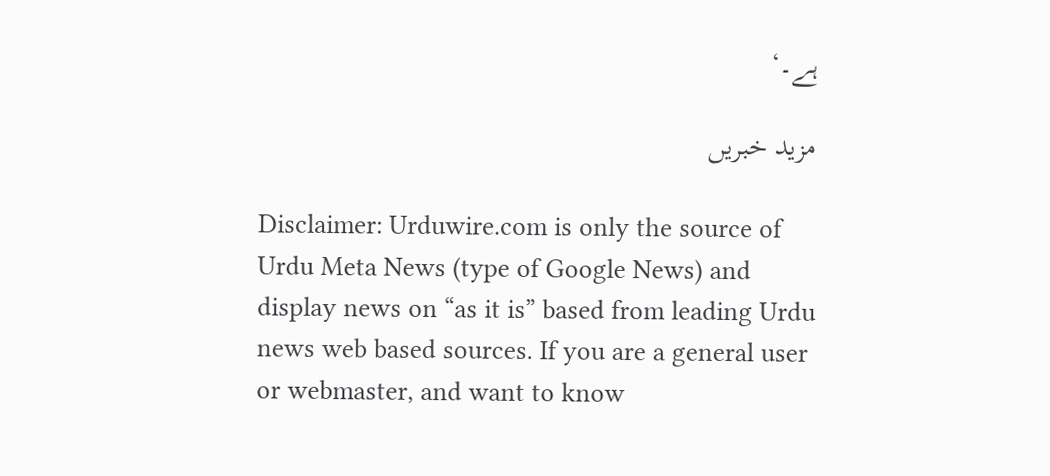ہے۔‘

مزید خبریں

Disclaimer: Urduwire.com is only the source of Urdu Meta News (type of Google News) and display news on “as it is” based from leading Urdu news web based sources. If you are a general user or webmaster, and want to know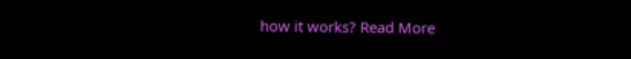how it works? Read More